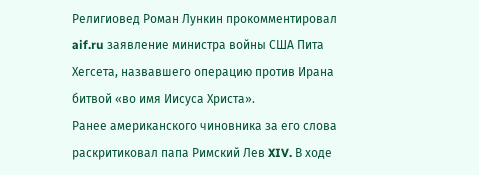Религиовед Роман Лункин прокомментировал aif.ru заявление министра войны США Пита Хегсета, назвавшего операцию против Ирана битвой «во имя Иисуса Христа».
Ранее американского чиновника за его слова раскритиковал папа Римский Лев XIV. В ходе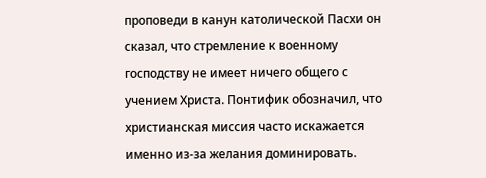проповеди в канун католической Пасхи он сказал, что стремление к военному господству не имеет ничего общего с учением Христа. Понтифик обозначил, что христианская миссия часто искажается именно из-за желания доминировать.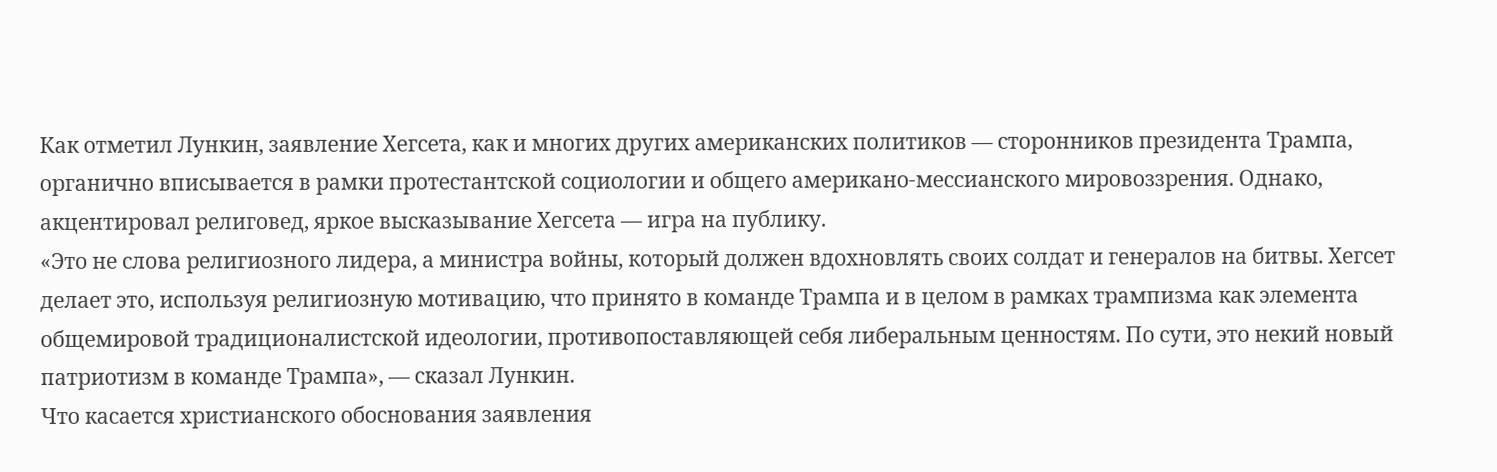Как отметил Лункин, заявление Хегсета, как и многих других американских политиков — сторонников президента Трампа, органично вписывается в рамки протестантской социологии и общего американо-мессианского мировоззрения. Однако, акцентировал религовед, яркое высказывание Хегсета — игра на публику.
«Это не слова религиозного лидера, а министра войны, который должен вдохновлять своих солдат и генералов на битвы. Хегсет делает это, используя религиозную мотивацию, что принято в команде Трампа и в целом в рамках трампизма как элемента общемировой традиционалистской идеологии, противопоставляющей себя либеральным ценностям. По сути, это некий новый патриотизм в команде Трампа», — сказал Лункин.
Что касается христианского обоснования заявления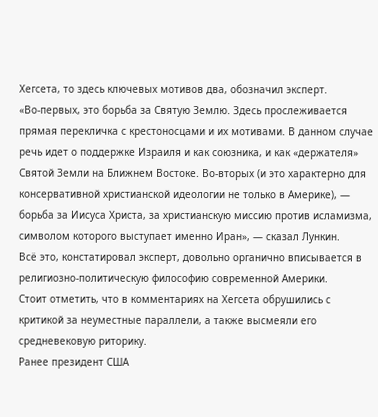Хегсета, то здесь ключевых мотивов два, обозначил эксперт.
«Во-первых, это борьба за Святую Землю. Здесь прослеживается прямая перекличка с крестоносцами и их мотивами. В данном случае речь идет о поддержке Израиля и как союзника, и как «держателя» Святой Земли на Ближнем Востоке. Во-вторых (и это характерно для консервативной христианской идеологии не только в Америке), — борьба за Иисуса Христа, за христианскую миссию против исламизма, символом которого выступает именно Иран», — сказал Лункин.
Всё это, констатировал эксперт, довольно органично вписывается в религиозно-политическую философию современной Америки.
Стоит отметить, что в комментариях на Хегсета обрушились с критикой за неуместные параллели, а также высмеяли его средневековую риторику.
Ранее президент США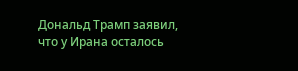Дональд Трамп заявил, что у Ирана осталось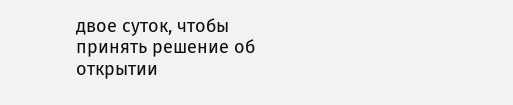двое суток, чтобы принять решение об открытии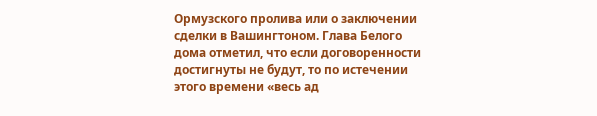Ормузского пролива или о заключении сделки в Вашингтоном. Глава Белого дома отметил, что если договоренности достигнуты не будут, то по истечении этого времени «весь ад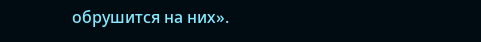обрушится на них».